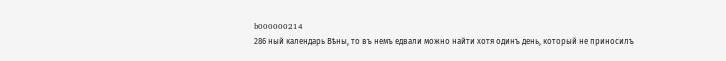b000000214
286 ный календарь Вѣны, то въ немъ едвали можно найти хотя одинъ день, который не приносилъ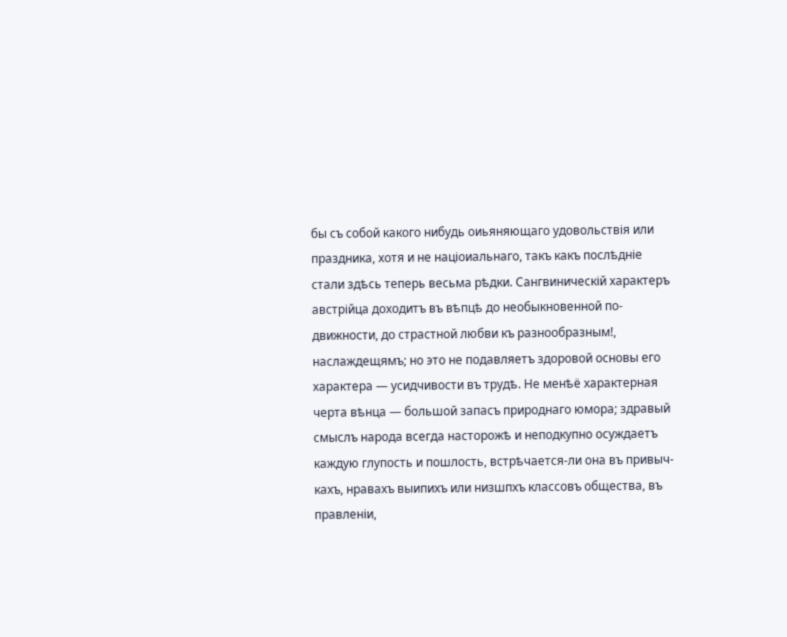бы съ собой какого нибудь оиьяняющаго удовольствія или праздника, хотя и не націоиальнаго, такъ какъ послѣдніе стали здѣсь теперь весьма рѣдки. Сангвиническій характеръ австрійца доходитъ въ вѣпцѣ до необыкновенной по- движности, до страстной любви къ разнообразным!, наслаждещямъ; но это не подавляетъ здоровой основы его характера — усидчивости въ трудѣ. Не менѣё характерная черта вѣнца — большой запасъ природнаго юмора; здравый смыслъ народа всегда насторожѣ и неподкупно осуждаетъ каждую глупость и пошлость, встрѣчается-ли она въ привыч- кахъ, нравахъ выипихъ или низшпхъ классовъ общества, въ правленіи,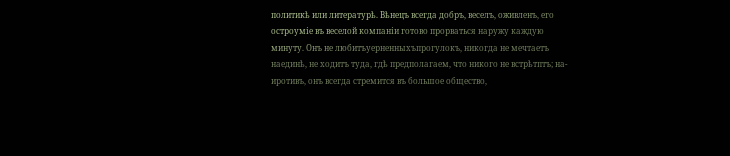политикѣ или литературѣ. Вѣнецъ всегда добръ, веселъ, оживленъ, его остроуміе въ веселой компаніи готово прорваться наружу каждую минуту. Онъ не любитъуерненныхъпрогулокъ, никогда не мечтаетъ наединѣ, не ходитъ туда, гдѣ предполагаем, что никого не встрѣтптъ; на- иротивъ, онъ всегда стремится въ большое общество,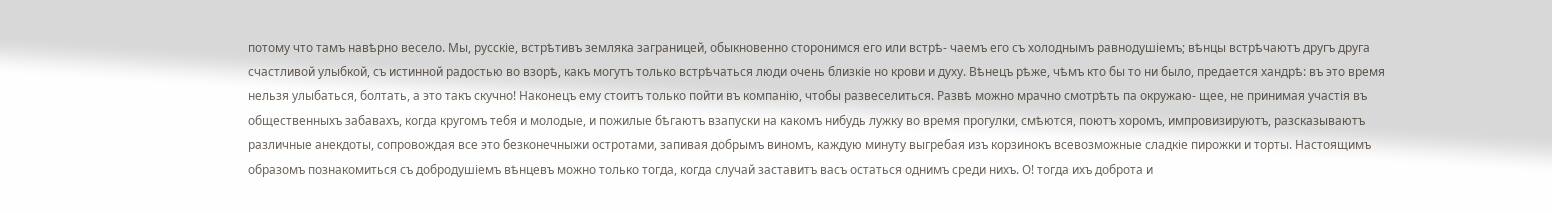потому что тамъ навѣрно весело. Мы, русскіе, встрѣтивъ земляка заграницей, обыкновенно сторонимся его или встрѣ- чаемъ его съ холоднымъ равнодушіемъ; вѣнцы встрѣчаютъ другъ друга счастливой улыбкой, съ истинной радостью во взорѣ, какъ могутъ только встрѣчаться люди очень близкіе но крови и духу. Вѣнецъ рѣже, чѣмъ кто бы то ни было, предается хандрѣ: въ это время нельзя улыбаться, болтать, а это такъ скучно! Наконецъ ему стоитъ только пойти въ компанію, чтобы развеселиться. Развѣ можно мрачно смотрѣть па окружаю- щее, не принимая участія въ общественныхъ забавахъ, когда кругомъ тебя и молодые, и пожилые бѣгаютъ взапуски на какомъ нибудь лужку во время прогулки, смѣются, поютъ хоромъ, импровизируютъ, разсказываютъ различные анекдоты, сопровождая все это безконечныжи остротами, запивая добрымъ виномъ, каждую минуту выгребая изъ корзинокъ всевозможные сладкіе пирожки и торты. Настоящимъ образомъ познакомиться съ добродушіемъ вѣнцевъ можно только тогда, когда случай заставитъ васъ остаться однимъ среди нихъ. О! тогда ихъ доброта и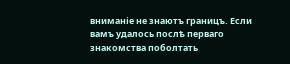вниманіе не знаютъ границъ. Если вамъ удалось послѣ перваго знакомства поболтать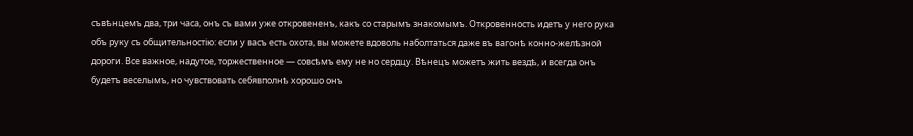съвѣнцемъ два, три часа, онъ съ вами уже откровененъ, какъ со старымъ знакомымъ. Откровенность идетъ у него рука объ руку съ общительностію: если у васъ есть охота, вы можете вдоволь наболтаться даже въ вагонѣ конно-желѣзной дороги. Все важное, надутое, торжественное — совсѣмъ ему не но сердцу. Вѣнецъ можетъ жить вездѣ, и всегда онъ будетъ веселымъ, но чувствовать себявполнѣ хорошо онъ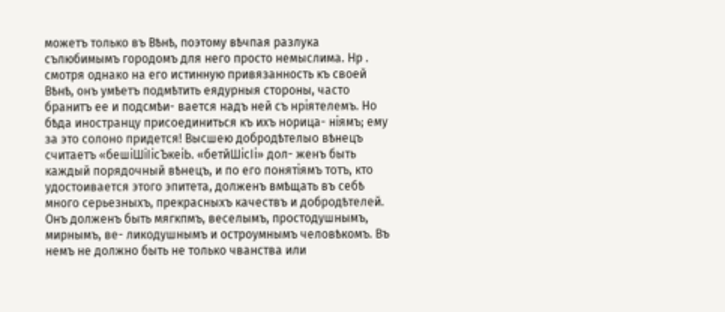можетъ только въ Вѣнѣ, поэтому вѣчпая разлука сълюбимымъ городомъ для него просто немыслима. Нр . смотря однако на его истинную привязанность къ своей Вѣнѣ, онъ умѣетъ подмѣтить еядурныя стороны, часто бранитъ ее и подсмѣи- вается надъ ней съ нріятелемъ. Но бѣда иностранцу присоединиться къ ихъ норица- ніямъ; ему за это солоно придется! Высшею добродѣтелыо вѣнецъ считаетъ «бешіШіІісЪкеіЬ. «бетйШісІі» дол- женъ быть каждый порядочный вѣнецъ, и по его понятіямъ тотъ, кто удостоивается этого эпитета, долженъ вмѣщать въ себѣ много серьезныхъ, прекрасныхъ качествъ и добродѣтелей. Онъ долженъ быть мягкпмъ, веселымъ, простодушнымъ, мирнымъ, ве- ликодушнымъ и остроумнымъ человѣкомъ. Въ немъ не должно быть не только чванства или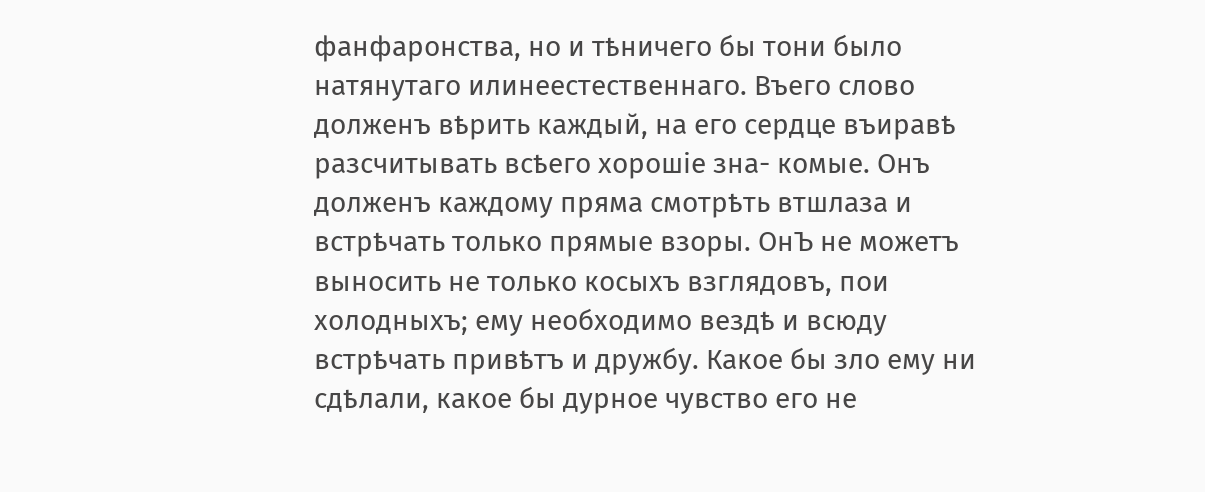фанфаронства, но и тѣничего бы тони было натянутаго илинеестественнаго. Въего слово долженъ вѣрить каждый, на его сердце въиравѣ разсчитывать всѣего хорошіе зна- комые. Онъ долженъ каждому пряма смотрѣть втшлаза и встрѣчать только прямые взоры. ОнЪ не можетъ выносить не только косыхъ взглядовъ, пои холодныхъ; ему необходимо вездѣ и всюду встрѣчать привѣтъ и дружбу. Какое бы зло ему ни сдѣлали, какое бы дурное чувство его не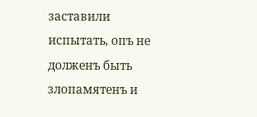заставили испытать, опъ не долженъ быть злопамятенъ и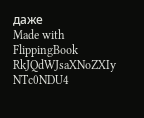даже
Made with FlippingBook
RkJQdWJsaXNoZXIy NTc0NDU4